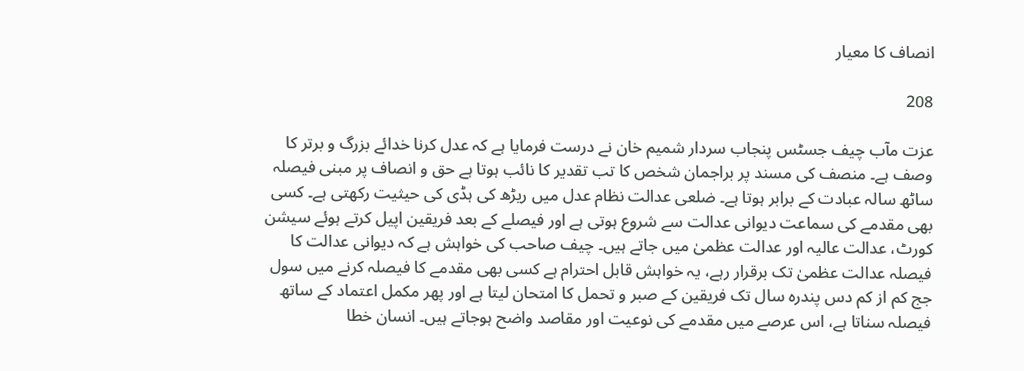انصاف کا معیار

208

عزت مآب چیف جسٹس پنجاب سردار شمیم خان نے درست فرمایا ہے کہ عدل کرنا خدائے بزرگ و برتر کا وصف ہے۔ منصف کی مسند پر براجمان شخص کا تب تقدیر کا نائب ہوتا ہے حق و انصاف پر مبنی فیصلہ ساٹھ سالہ عبادت کے برابر ہوتا ہے۔ ضلعی عدالت نظام عدل میں ریڑھ کی ہڈی کی حیثیت رکھتی ہے۔ کسی بھی مقدمے کی سماعت دیوانی عدالت سے شروع ہوتی ہے اور فیصلے کے بعد فریقین اپیل کرتے ہوئے سیشن کورٹ، عدالت عالیہ اور عدالت عظمیٰ میں جاتے ہیں۔ چیف صاحب کی خواہش ہے کہ دیوانی عدالت کا فیصلہ عدالت عظمیٰ تک برقرار رہے، یہ خواہش قابل احترام ہے کسی بھی مقدمے کا فیصلہ کرنے میں سول جج کم از کم دس پندرہ سال تک فریقین کے صبر و تحمل کا امتحان لیتا ہے اور پھر مکمل اعتماد کے ساتھ فیصلہ سناتا ہے، اس عرصے میں مقدمے کی نوعیت اور مقاصد واضح ہوجاتے ہیں۔ انسان خطا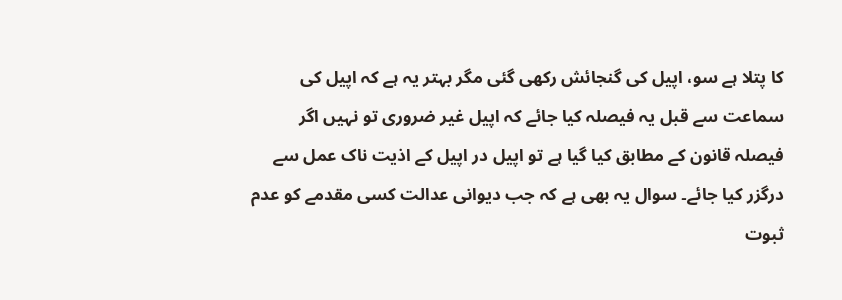کا پتلا ہے سو، اپیل کی گنجائش رکھی گئی مگر بہتر یہ ہے کہ اپیل کی سماعت سے قبل یہ فیصلہ کیا جائے کہ اپیل غیر ضروری تو نہیں اگر فیصلہ قانون کے مطابق کیا گیا ہے تو اپیل در اپیل کے اذیت ناک عمل سے درگزر کیا جائے۔ سوال یہ بھی ہے کہ جب دیوانی عدالت کسی مقدمے کو عدم ثبوت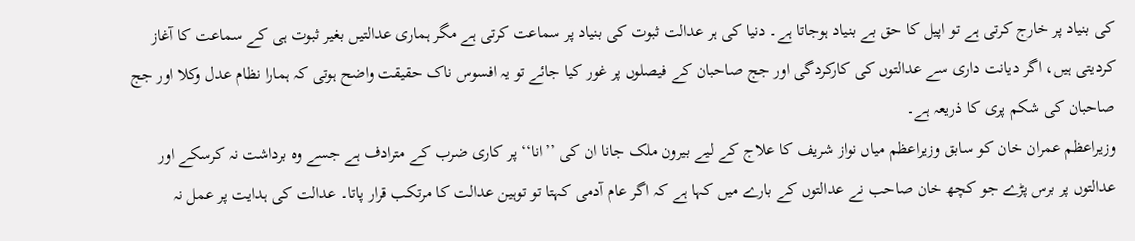کی بنیاد پر خارج کرتی ہے تو اپیل کا حق بے بنیاد ہوجاتا ہے۔ دنیا کی ہر عدالت ثبوت کی بنیاد پر سماعت کرتی ہے مگر ہماری عدالتیں بغیر ثبوت ہی کے سماعت کا آغاز کردیتی ہیں، اگر دیانت داری سے عدالتوں کی کارکردگی اور جج صاحبان کے فیصلوں پر غور کیا جائے تو یہ افسوس ناک حقیقت واضح ہوتی کہ ہمارا نظام عدل وکلا اور جج صاحبان کی شکم پری کا ذریعہ ہے۔
وزیراعظم عمران خان کو سابق وزیراعظم میاں نواز شریف کا علاج کے لیے بیرون ملک جانا ان کی ’’انا‘‘ پر کاری ضرب کے مترادف ہے جسے وہ برداشت نہ کرسکے اور عدالتوں پر برس پڑے جو کچھ خان صاحب نے عدالتوں کے بارے میں کہا ہے کہ اگر عام آدمی کہتا تو توہین عدالت کا مرتکب قرار پاتا۔ عدالت کی ہدایت پر عمل نہ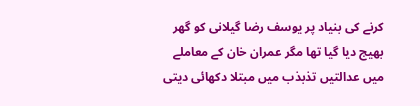کرنے کی بنیاد پر یوسف رضا گیلانی کو گھر بھیج دیا گیا تھا مگر عمران خان کے معاملے میں عدالتیں تذبذب میں مبتلا دکھائی دیتی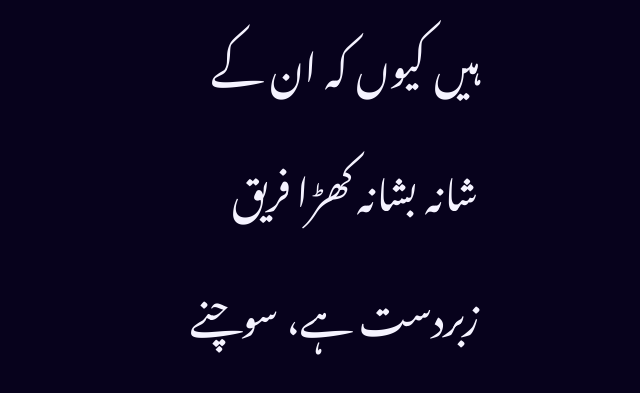ہیں کیوں کہ ان کے شانہ بشانہ کھڑا فریق زبردست ہے، سوچنے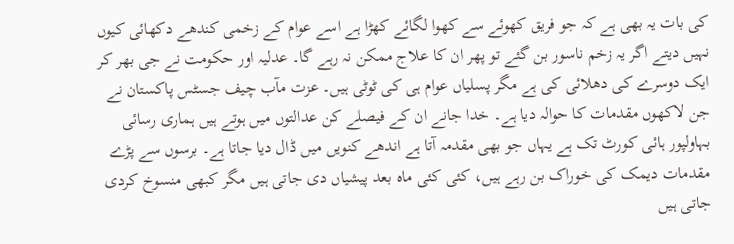کی بات یہ بھی ہے کہ جو فریق کھوئے سے کھوا لگائے کھڑا ہے اسے عوام کے زخمی کندھے دکھائی کیوں نہیں دیتے اگر یہ زخم ناسور بن گئے تو پھر ان کا علاج ممکن نہ رہے گا۔ عدلیہ اور حکومت نے جی بھر کر ایک دوسرے کی دھلائی کی ہے مگر پسلیاں عوام ہی کی ٹوٹی ہیں۔ عزت مآب چیف جسٹس پاکستان نے جن لاکھوں مقدمات کا حوالہ دیا ہے۔ خدا جانے ان کے فیصلے کن عدالتوں میں ہوتے ہیں ہماری رسائی بہاولپور ہائی کورٹ تک ہے یہاں جو بھی مقدمہ آتا ہے اندھے کنویں میں ڈال دیا جاتا ہے۔ برسوں سے پڑے مقدمات دیمک کی خوراک بن رہے ہیں، کئی کئی ماہ بعد پیشیاں دی جاتی ہیں مگر کبھی منسوخ کردی جاتی ہیں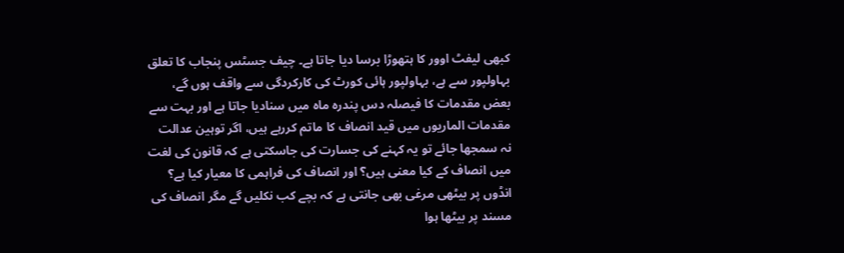کبھی لیفٹ اوور کا ہتھوڑا برسا دیا جاتا ہے۔ چیف جسٹس پنجاب کا تعلق بہاولپور سے ہے، بہاولپور ہائی کورٹ کی کارکردگی سے واقف ہوں گے، بعض مقدمات کا فیصلہ دس پندرہ ماہ میں سنادیا جاتا ہے اور بہت سے مقدمات الماریوں میں قید انصاف کا ماتم کررہے ہیں، اگر توہین عدالت نہ سمجھا جائے تو یہ کہنے کی جسارت کی جاسکتی ہے کہ قانون کی لغت میں انصاف کے کیا معنی ہیں؟ اور انصاف کی فراہمی کا معیار کیا ہے؟ انڈوں پر بیٹھی مرغی بھی جانتی ہے کہ بچے کب نکلیں گے مگر انصاف کی مسند پر بیٹھا ہوا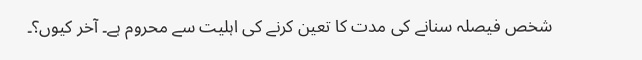شخص فیصلہ سنانے کی مدت کا تعین کرنے کی اہلیت سے محروم ہے۔ آخر کیوں؟۔